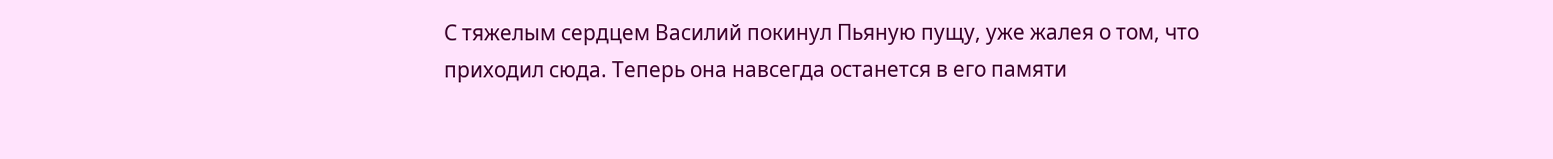С тяжелым сердцем Василий покинул Пьяную пущу, уже жалея о том, что приходил сюда. Теперь она навсегда останется в его памяти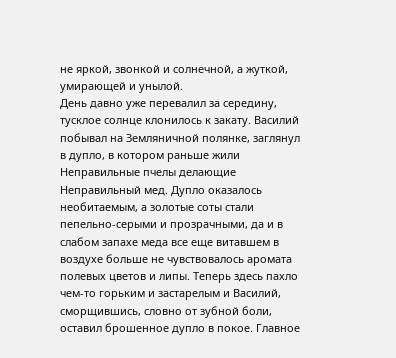не яркой, звонкой и солнечной, а жуткой, умирающей и унылой.
День давно уже перевалил за середину, тусклое солнце клонилось к закату. Василий побывал на Земляничной полянке, заглянул в дупло, в котором раньше жили Неправильные пчелы делающие Неправильный мед. Дупло оказалось необитаемым, а золотые соты стали пепельно-серыми и прозрачными, да и в слабом запахе меда все еще витавшем в воздухе больше не чувствовалось аромата полевых цветов и липы. Теперь здесь пахло чем-то горьким и застарелым и Василий, сморщившись, словно от зубной боли, оставил брошенное дупло в покое. Главное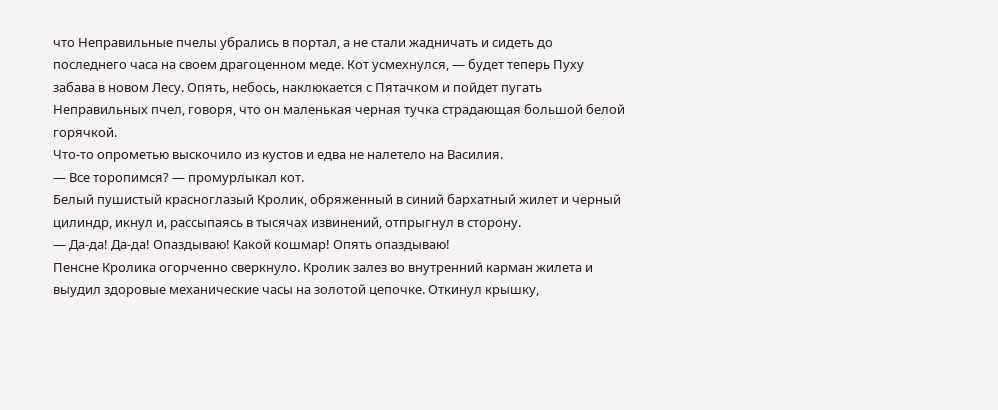что Неправильные пчелы убрались в портал, а не стали жадничать и сидеть до последнего часа на своем драгоценном меде. Кот усмехнулся, — будет теперь Пуху забава в новом Лесу. Опять, небось, наклюкается с Пятачком и пойдет пугать Неправильных пчел, говоря, что он маленькая черная тучка страдающая большой белой горячкой.
Что-то опрометью выскочило из кустов и едва не налетело на Василия.
— Все торопимся? — промурлыкал кот.
Белый пушистый красноглазый Кролик, обряженный в синий бархатный жилет и черный цилиндр, икнул и, рассыпаясь в тысячах извинений, отпрыгнул в сторону.
— Да-да! Да-да! Опаздываю! Какой кошмар! Опять опаздываю!
Пенсне Кролика огорченно сверкнуло. Кролик залез во внутренний карман жилета и выудил здоровые механические часы на золотой цепочке. Откинул крышку,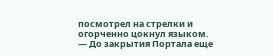посмотрел на стрелки и огорченно цокнул языком.
— До закрытия Портала еще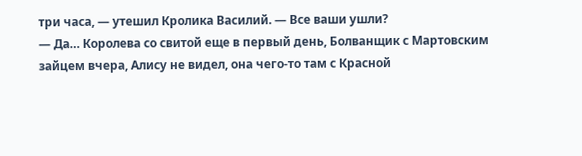три часа, — утешил Кролика Василий. — Все ваши ушли?
— Да… Королева со свитой еще в первый день, Болванщик с Мартовским зайцем вчера, Алису не видел, она чего-то там с Красной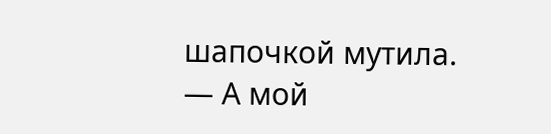шапочкой мутила.
— А мой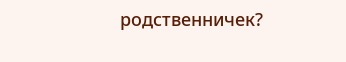родственничек?